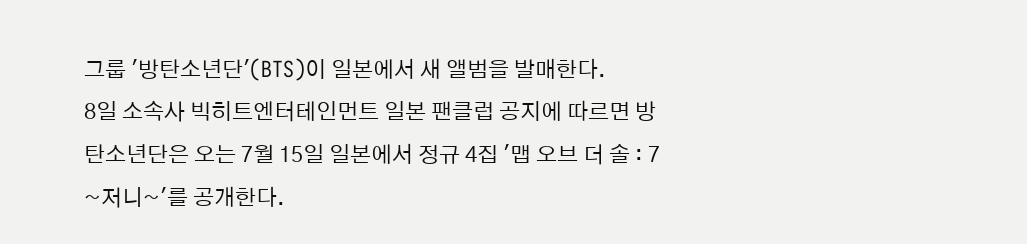그룹 '방탄소년단'(BTS)이 일본에서 새 앨범을 발매한다.
8일 소속사 빅히트엔터테인먼트 일본 팬클럽 공지에 따르면 방탄소년단은 오는 7월 15일 일본에서 정규 4집 '맵 오브 더 솔 : 7 ~저니~'를 공개한다.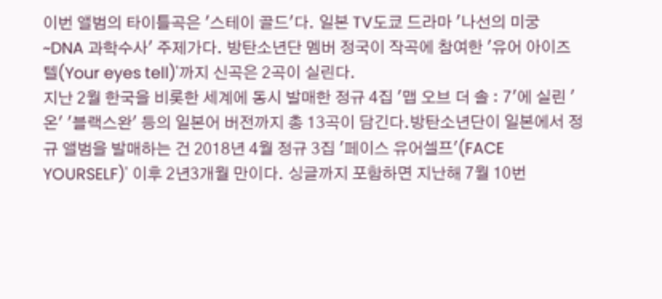이번 앨범의 타이틀곡은 '스테이 골드'다. 일본 TV도쿄 드라마 '나선의 미궁~DNA 과학수사' 주제가다. 방탄소년단 멤버 정국이 작곡에 참여한 '유어 아이즈 텔(Your eyes tell)'까지 신곡은 2곡이 실린다.
지난 2월 한국을 비롯한 세계에 동시 발매한 정규 4집 '맵 오브 더 솔 : 7'에 실린 '온' '블랙스완' 등의 일본어 버전까지 총 13곡이 담긴다.방탄소년단이 일본에서 정규 앨범을 발매하는 건 2018년 4월 정규 3집 '페이스 유어셀프'(FACE YOURSELF)' 이후 2년3개월 만이다. 싱글까지 포함하면 지난해 7월 10번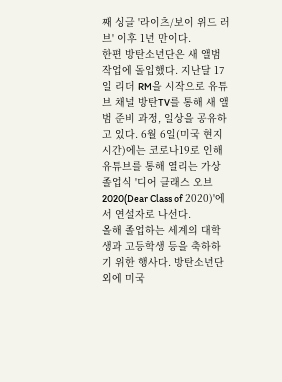째 싱글 '라이츠/보이 위드 러브' 이후 1년 만이다.
한편 방탄소년단은 새 앨범 작업에 돌입했다. 지난달 17일 리더 RM을 시작으로 유튜브 채널 방탄TV를 통해 새 앨범 준비 과정, 일상을 공유하고 있다. 6월 6일(미국 현지시간)에는 코로나19로 인해 유튜브를 통해 열리는 가상 졸업식 '디어 클래스 오브 2020(Dear Class of 2020)'에서 연설자로 나선다.
올해 졸업하는 세계의 대학생과 고등학생 등을 축하하기 위한 행사다. 방탄소년단 외에 미국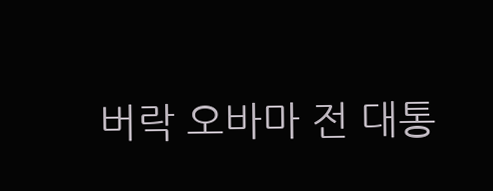버락 오바마 전 대통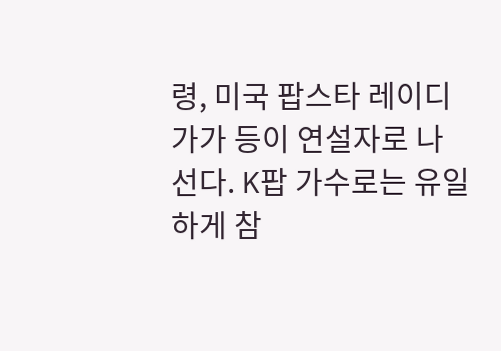령, 미국 팝스타 레이디 가가 등이 연설자로 나선다. K팝 가수로는 유일하게 참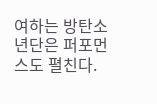여하는 방탄소년단은 퍼포먼스도 펼친다.